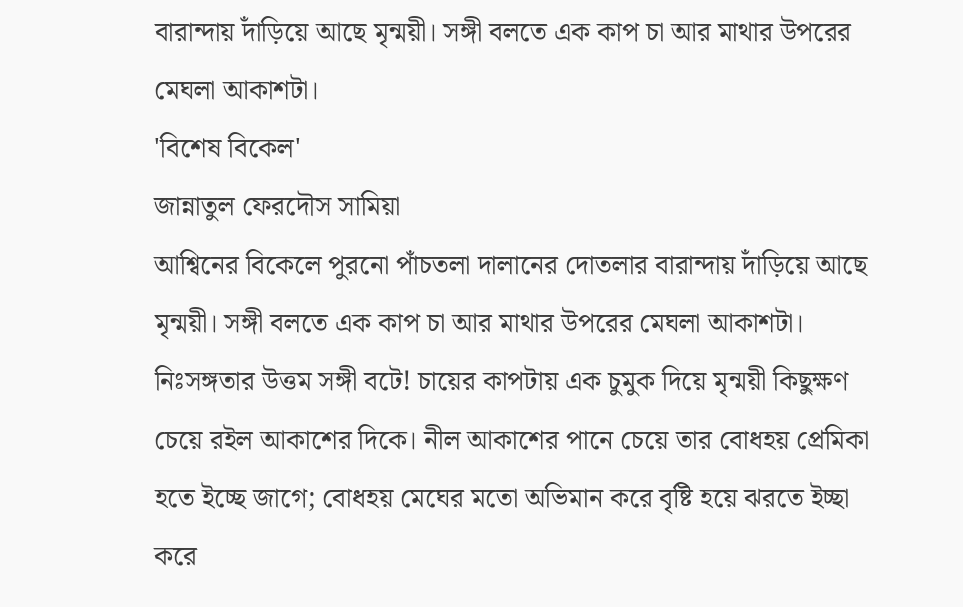বারান্দায় দাঁড়িয়ে আছে মৃন্ময়ী। সঙ্গী বলতে এক কাপ চা আর মাথার উপরের মেঘলা আকাশটা।
'বিশেষ বিকেল'
জান্নাতুল ফেরদৌস সামিয়া
আশ্বিনের বিকেলে পুরনো পাঁচতলা দালানের দোতলার বারান্দায় দাঁড়িয়ে আছে মৃন্ময়ী। সঙ্গী বলতে এক কাপ চা আর মাথার উপরের মেঘলা আকাশটা। নিঃসঙ্গতার উত্তম সঙ্গী বটে! চায়ের কাপটায় এক চুমুক দিয়ে মৃন্ময়ী কিছুক্ষণ চেয়ে রইল আকাশের দিকে। নীল আকাশের পানে চেয়ে তার বোধহয় প্রেমিকা হতে ইচ্ছে জাগে; বোধহয় মেঘের মতো অভিমান করে বৃষ্টি হয়ে ঝরতে ইচ্ছা করে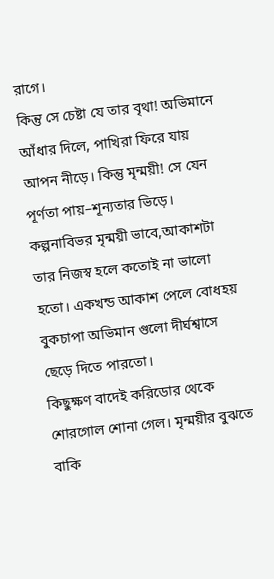রাগে।
কিন্তু সে চেষ্টা যে তার বৃথা! অভিমানে আঁধার দিলে, পাখিরা ফিরে যায় আপন নীড়ে। কিন্তু মৃন্ময়ী! সে যেন পূর্ণতা পায়–শূন্যতার ভিড়ে। কল্পনাবিভর মৃন্ময়ী ভাবে,আকাশটা তার নিজস্ব হলে কতোই না ভালো হতো। একখন্ড আকাশ পেলে বোধহয় বুকচাপা অভিমান গুলো দীর্ঘশ্বাসে ছেড়ে দিতে পারতো।
কিছুক্ষণ বাদেই করিডোর থেকে শোরগোল শোনা গেল। মৃন্ময়ীর বুঝতে বাকি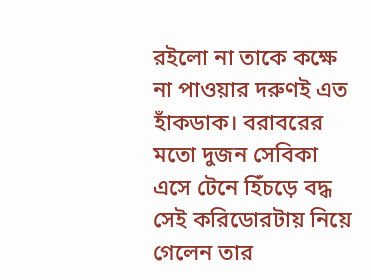রইলো না তাকে কক্ষে না পাওয়ার দরুণই এত হাঁকডাক। বরাবরের মতো দুজন সেবিকা এসে টেনে হিঁচড়ে বদ্ধ সেই করিডোরটায় নিয়ে গেলেন তার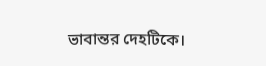ভাবান্তর দেহটিকে।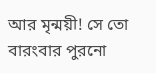আর মৃন্ময়ী! সে তো বারংবার পুরনো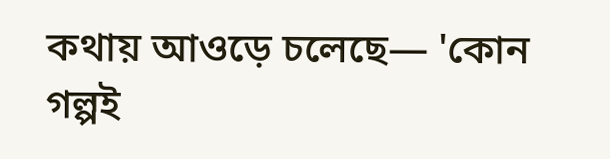কথায় আওড়ে চলেছে— 'কোন গল্পই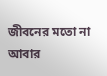জীবনের মতো না আবার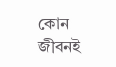কোন জীবনই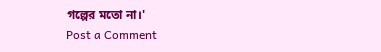গল্পের মতো না।'
Post a Comment